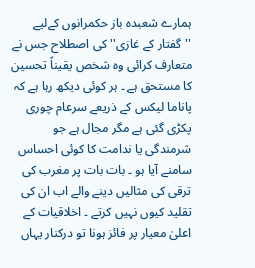ہمارے شعبدہ باز حکمرانوں کےلیے ''گفتار کے غازی'' کی اصطلاح جس نے متعارف کرائی وہ شخص یقیناً تحسین کا مستحق ہے ۔ ہر کوئی دیکھ رہا ہے کہ پاناما لیکس کے ذریعے سرعام چوری پکڑی گئی ہے مگر مجال ہے جو شرمندگی یا ندامت کا کوئی احساس سامنے آیا ہو ۔ بات بات پر مغرب کی ترقی کی مثالیں دینے والے اب ان کی تقلید کیوں نہیں کرتے ۔ اخلاقیات کے اعلیٰ معیار پر فائز ہونا تو درکنار یہاں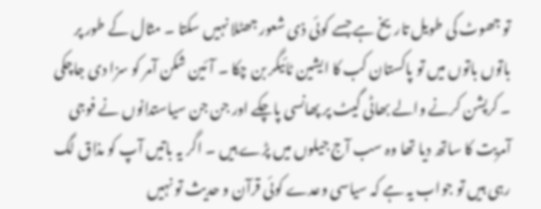تو جھوٹ کی طویل تاریخ ہے جسے کوئی ذی شعور جھٹلا نہیں سکتا ۔ مثال کے طور پر باتوں باتوں میں تو پاکستان کب کا ایشین ٹائیگر بن چکا ۔ آئین شکن آمر کو سزا دی جاچکی ۔ کرپشن کرنے والے بھاٹی گیٹ پر پھانسی پاچکے اور جن جن سیاستدانوں نے فوجی آمریت کا ساتھ دیا تھا وہ سب آج جیلوں میں پڑے ہیں ۔ اگر یہ باتیں آپ کو مذاق لگ رہی ہیں تو جواب یہ ہے کہ سیاسی وعدے کوئی قرآن و حدیث تو نہیں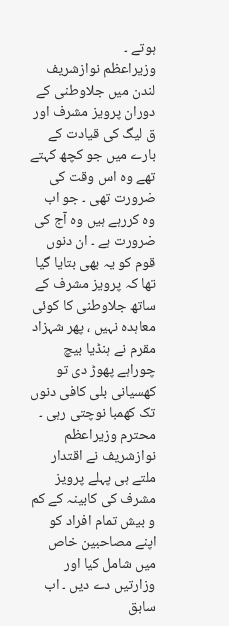ہوتے ۔
وزیراعظم نوازشریف لندن میں جلاوطنی کے دوران پرویز مشرف اور ق لیگ کی قیادت کے بارے میں جو کچھ کہتے تھے وہ اس وقت کی ضرورت تھی ۔ جو اب وہ کررہے ہیں وہ آج کی ضرورت ہے ۔ ان دنوں قوم کو یہ بھی بتایا گیا تھا کہ پرویز مشرف کے ساتھ جلاوطنی کا کوئی معاہدہ نہیں ، پھر شہزاد مقرم نے ہنڈیا بیچ چوراہے پھوڑ دی تو کھسیانی بلی کافی دنوں تک کھمبا نوچتی رہی ۔ محترم وزیراعظم نوازشریف نے اقتدار ملتے ہی پہلے پرویز مشرف کی کابینہ کے کم و بیش تمام افراد کو اپنے مصاحبین خاص میں شامل کیا اور وزارتیں دے دیں ۔ اب سابق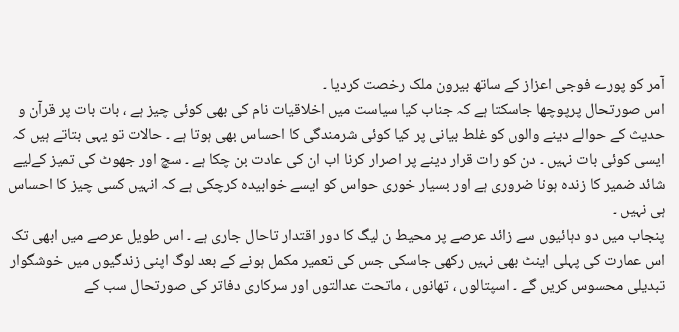آمر کو پورے فوجی اعزاز کے ساتھ بیرون ملک رخصت کردیا ۔
اس صورتحال پرپوچھا جاسکتا ہے کہ جناب کیا سیاست میں اخلاقیات نام کی بھی کوئی چیز ہے ، بات بات پر قرآن و حدیث کے حوالے دینے والوں کو غلط بیانی پر کیا کوئی شرمندگی کا احساس بھی ہوتا ہے ۔ حالات تو یہی بتاتے ہیں کہ ایسی کوئی بات نہیں ۔ دن کو رات قرار دینے پر اصرار کرنا اب ان کی عادت بن چکا ہے ۔ سچ اور جھوٹ کی تمیز کےلیے شائد ضمیر کا زندہ ہونا ضروری ہے اور بسیار خوری حواس کو ایسے خوابیدہ کرچکی ہے کہ انہیں کسی چیز کا احساس ہی نہیں ۔
پنجاب میں دو دہائیوں سے زائد عرصے پر محیط ن لیگ کا دور اقتدار تاحال جاری ہے ۔ اس طویل عرصے میں ابھی تک اس عمارت کی پہلی اینٹ بھی نہیں رکھی جاسکی جس کی تعمیر مکمل ہونے کے بعد لوگ اپنی زندگیوں میں خوشگوار تبدیلی محسوس کریں گے ۔ اسپتالوں ، تھانوں ، ماتحت عدالتوں اور سرکاری دفاتر کی صورتحال سب کے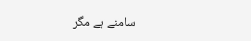سامنے ہے مگر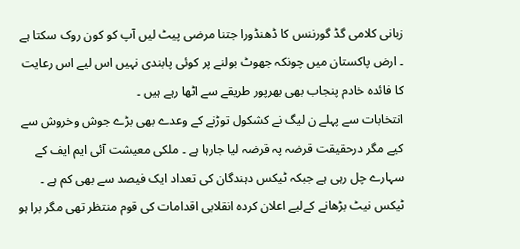زبانی کلامی گڈ گورننس کا ڈھنڈورا جتنا مرضی پیٹ لیں آپ کو کون روک سکتا ہے ۔ ارض پاکستان میں چونکہ جھوٹ بولنے پر کوئی پابندی نہیں اس لیے اس رعایت کا فائدہ خادم پنجاب بھی بھرپور طریقے سے اٹھا رہے ہیں ۔
انتخابات سے پہلے ن لیگ نے کشکول توڑنے کے وعدے بھی بڑے جوش وخروش سے کیے مگر درحقیقت قرضہ پہ قرضہ لیا جارہا ہے ۔ ملکی معیشت آئی ایم ایف کے سہارے چل رہی ہے جبکہ ٹیکس دہندگان کی تعداد ایک فیصد سے بھی کم ہے ۔ ٹیکس نیٹ بڑھانے کےلیے اعلان کردہ انقلابی اقدامات کی قوم منتظر تھی مگر برا ہو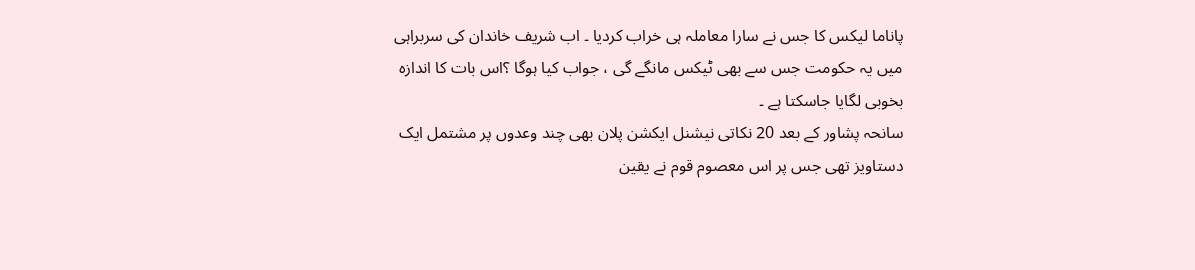پاناما لیکس کا جس نے سارا معاملہ ہی خراب کردیا ۔ اب شریف خاندان کی سربراہی میں یہ حکومت جس سے بھی ٹیکس مانگے گی ، جواب کیا ہوگا ؟اس بات کا اندازہ بخوبی لگایا جاسکتا ہے ۔
سانحہ پشاور کے بعد 20 نکاتی نیشنل ایکشن پلان بھی چند وعدوں پر مشتمل ایک دستاویز تھی جس پر اس معصوم قوم نے یقین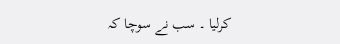کرلیا ۔ سب نے سوچا کہ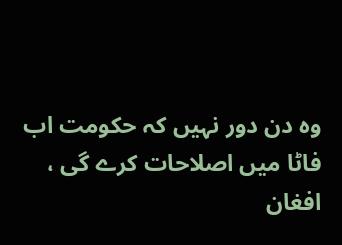وہ دن دور نہیں کہ حکومت اب فاٹا میں اصلاحات کرے گی ، افغان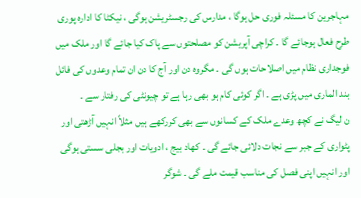مہاجرین کا مسئلہ فوری حل ہوگا ، مدارس کی رجسٹریشن ہوگی ، نیکٹا کا ادارہ پوری طرح فعال ہوجائے گا ۔ کراچی آپریشن کو مصلحتوں سے پاک کیا جائے گا اور ملک میں فوجداری نظام میں اصلاحات ہوں گی ۔ مگروہ دن اور آج کا دن ان تمام وعدوں کی فائل بند الماری میں پڑی ہے ۔ اگر کوئی کام ہو بھی رہا ہے تو چیونٹی کی رفتار سے ۔
ن لیگ نے کچھ وعدے ملک کے کسانوں سے بھی کررکھے ہیں مثلاً انہیں آڑھتی اور پٹواری کے جبر سے نجات دلائی جائے گی ۔ کھاد بیج ، ادویات اور بجلی سستی ہوگی اور انہیں اپنی فصل کی مناسب قیمت ملے گی ۔ شوگر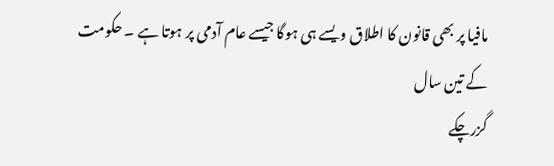مافیا پر بھی قانون کا اطلاق ویسے ہی ہوگا جیسے عام آدمی پر ہوتا ہے ۔ حکومت کے تین سال
گزرچکے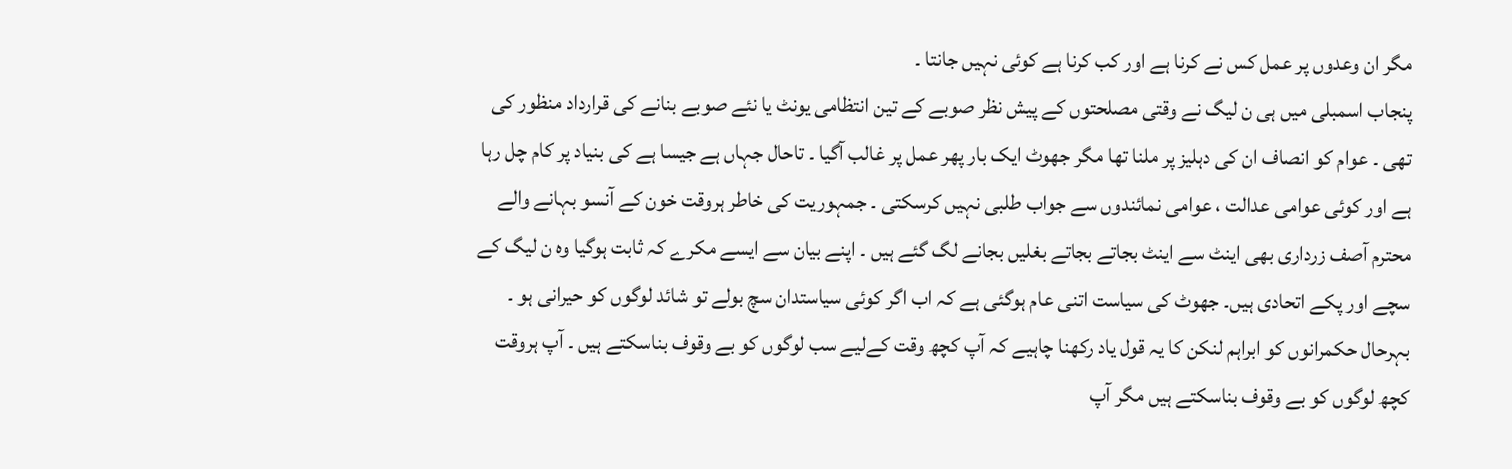مگر ان وعدوں پر عمل کس نے کرنا ہے اور کب کرنا ہے کوئی نہیں جانتا ۔
پنجاب اسمبلی میں ہی ن لیگ نے وقتی مصلحتوں کے پیش نظر صوبے کے تین انتظامی یونٹ یا نئے صوبے بنانے کی قرارداد منظور کی تھی ۔ عوام کو انصاف ان کی دہلیز پر ملنا تھا مگر جھوٹ ایک بار پھر عمل پر غالب آگیا ۔ تاحال جہاں ہے جیسا ہے کی بنیاد پر کام چل رہا ہے اور کوئی عوامی عدالت ، عوامی نمائندوں سے جواب طلبی نہیں کرسکتی ۔ جمہوریت کی خاطر ہروقت خون کے آنسو بہانے والے محترم آصف زرداری بھی اینٹ سے اینٹ بجاتے بجاتے بغلیں بجانے لگ گئے ہیں ۔ اپنے بیان سے ایسے مکرے کہ ثابت ہوگیا وہ ن لیگ کے سچے اور پکے اتحادی ہیں۔ جھوٹ کی سیاست اتنی عام ہوگئی ہے کہ اب اگر کوئی سیاستدان سچ بولے تو شائد لوگوں کو حیرانی ہو ۔ بہرحال حکمرانوں کو ابراہم لنکن کا یہ قول یاد رکھنا چاہیے کہ آپ کچھ وقت کےلیے سب لوگوں کو بے وقوف بناسکتے ہیں ۔ آپ ہروقت کچھ لوگوں کو بے وقوف بناسکتے ہیں مگر آپ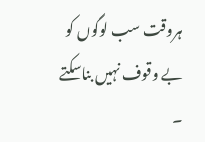ہروقت سب لوگوں کو بے وقوف نہیں بناسکتے ۔